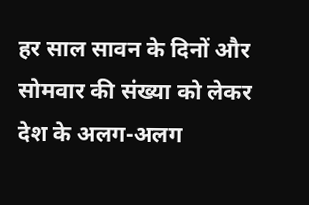हर साल सावन के दिनों और सोमवार की संख्या को लेकर देश के अलग-अलग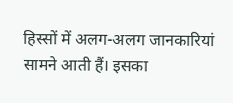हिस्सों में अलग-अलग जानकारियां सामने आती हैं। इसका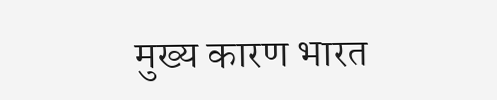मुख्य कारण भारत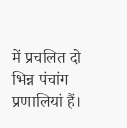में प्रचलित दो भिन्न पंचांग प्रणालियां हैं।